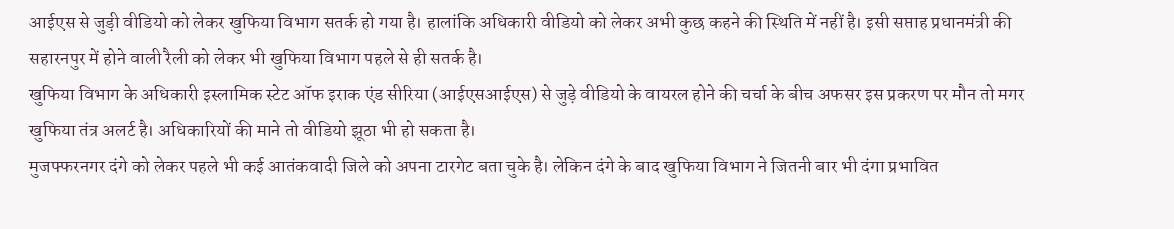आईएस से जुड़ी वीडियो को लेकर खुफिया विभाग सतर्क हो गया है। हालांकि अधिकारी वीडियो को लेकर अभी कुछ कहने की स्थिति में नहीं है। इसी सप्ताह प्रधानमंत्री की सहारनपुर में होने वाली रैली को लेकर भी खुफिया विभाग पहले से ही सतर्क है।
खुफिया विभाग के अधिकारी इस्लामिक स्टेट ऑफ इराक एंड सीरिया (आईएसआईएस) से जुड़े वीडियो के वायरल होने की चर्चा के बीच अफसर इस प्रकरण पर मौन तो मगर खुफिया तंत्र अलर्ट है। अधिकारियों की माने तो वीडियो झूठा भी हो सकता है।
मुजफ्फरनगर दंगे को लेकर पहले भी कई आतंकवादी जिले को अपना टारगेट बता चुके है। लेकिन दंगे के बाद खुफिया विभाग ने जितनी बार भी दंगा प्रभावित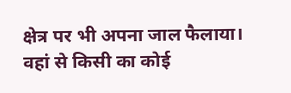क्षेत्र पर भी अपना जाल फैलाया। वहां से किसी का कोई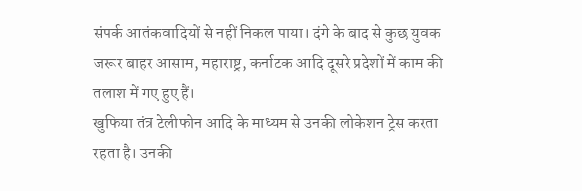संपर्क आतंकवादियों से नहीं निकल पाया। दंगे के बाद से कुछ युवक जरूर बाहर आसाम, महाराष्ट्र, कर्नाटक आदि दूसरे प्रदेशों में काम की तलाश में गए हुए हैं।
खुफिया तंत्र टेलीफोन आदि के माध्यम से उनकी लोकेशन ट्रेस करता रहता है। उनकी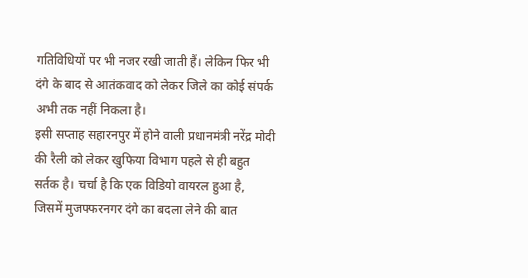गतिविधियों पर भी नजर रखी जाती हैं। लेकिन फिर भी दंगे के बाद से आतंकवाद को लेकर जिले का कोई संपर्क अभी तक नहीं निकला है।
इसी सप्ताह सहारनपुर में होने वाली प्रधानमंत्री नरेंद्र मोदी की रैली को लेकर खुफिया विभाग पहले से ही बहुत सर्तक है। चर्चा है कि एक विडियो वायरल हुआ है, जिसमें मुजफ्फरनगर दंगे का बदला लेने की बात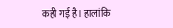कही गई है। हालांकि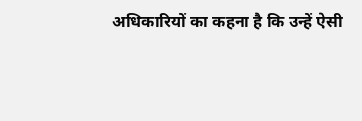अधिकारियों का कहना है कि उन्हें ऐसी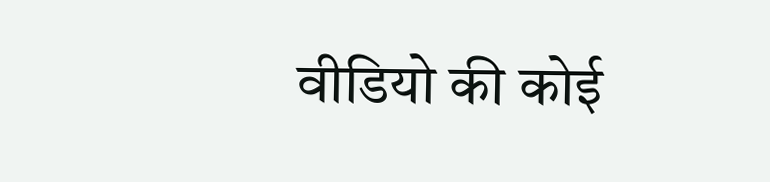वीडियो की कोई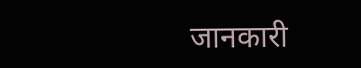जानकारी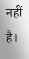नहीं है।